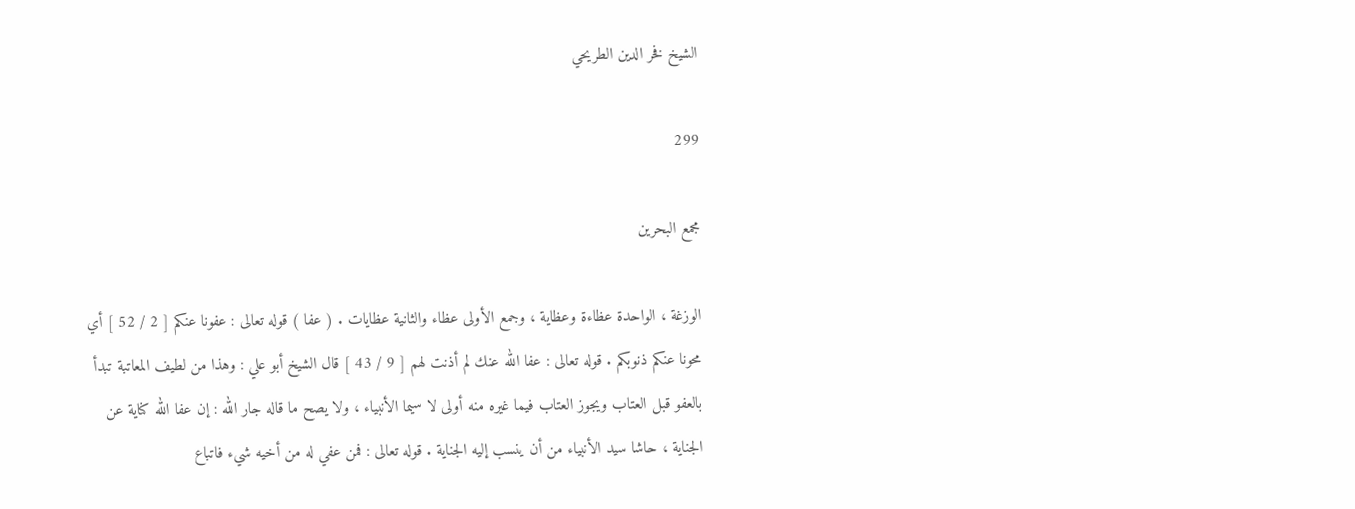الشيخ فخر الدين الطريحي

299

مجمع البحرين

الوزغة ، الواحدة عظاءة وعظاية ، وجمع الأولى عظاء والثانية عظايات . ( عفا ) قوله تعالى : عفونا عنكم [ 2 / 52 ] أي محونا عنكم ذنوبكم . قوله تعالى : عفا الله عنك لم أذنت لهم [ 9 / 43 ] قال الشيخ أبو علي : وهذا من لطيف المعاتبة تبدأ بالعفو قبل العتاب ويجوز العتاب فيما غيره منه أولى لا سيما الأنبياء ، ولا يصح ما قاله جار الله : إن عفا الله كناية عن الجناية ، حاشا سيد الأنبياء من أن ينسب إليه الجناية . قوله تعالى : فمن عفي له من أخيه شيء فاتباع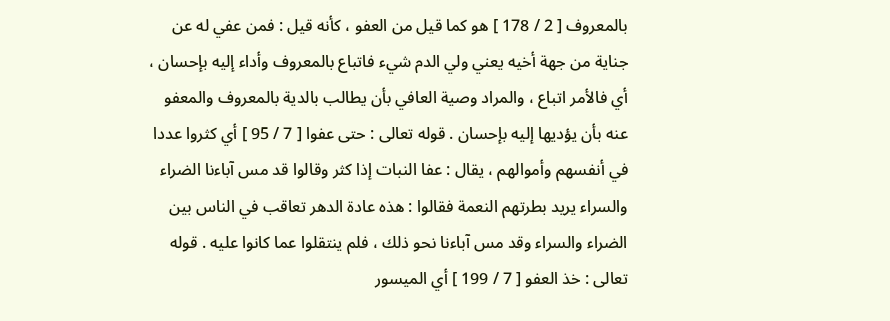بالمعروف [ 2 / 178 ] هو كما قيل من العفو ، كأنه قيل : فمن عفي له عن جناية من جهة أخيه يعني ولي الدم شيء فاتباع بالمعروف وأداء إليه بإحسان ، أي فالأمر اتباع ، والمراد وصية العافي بأن يطالب بالدية بالمعروف والمعفو عنه بأن يؤديها إليه بإحسان . قوله تعالى : حتى عفوا [ 7 / 95 ] أي كثروا عددا في أنفسهم وأموالهم ، يقال : عفا النبات إذا كثر وقالوا قد مس آباءنا الضراء والسراء يريد بطرتهم النعمة فقالوا : هذه عادة الدهر تعاقب في الناس بين الضراء والسراء وقد مس آباءنا نحو ذلك ، فلم ينتقلوا عما كانوا عليه . قوله تعالى : خذ العفو [ 7 / 199 ] أي الميسور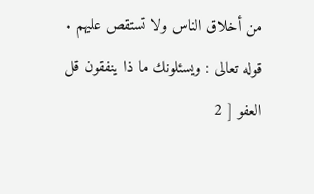من أخلاق الناس ولا تستقص عليهم . قوله تعالى : ويسئلونك ما ذا ينفقون قل العفو [ 2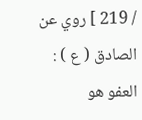/ 219 ] روي عن الصادق ( ع ) : العفو هو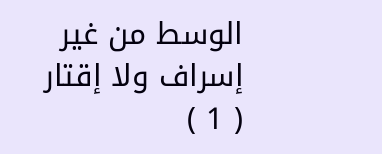الوسط من غير إسراف ولا إقتار ( 1 )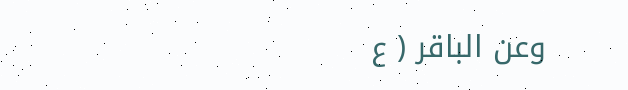وعن الباقر ( ع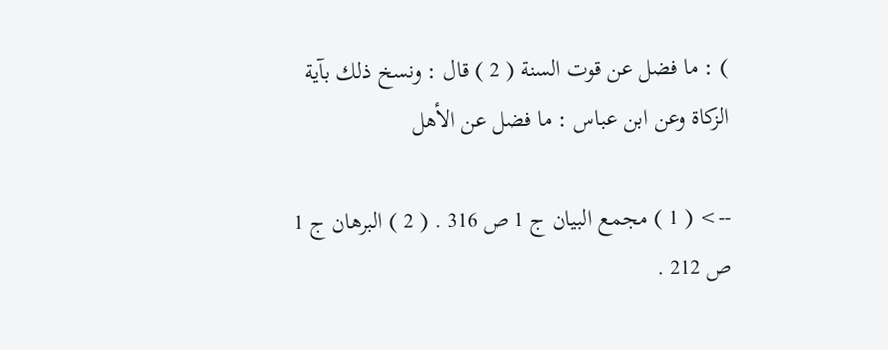) : ما فضل عن قوت السنة ( 2 ) قال : ونسخ ذلك بآية الزكاة وعن ابن عباس : ما فضل عن الأهل

--> ( 1 ) مجمع البيان ج 1 ص 316 . ( 2 ) البرهان ج 1 ص 212 .